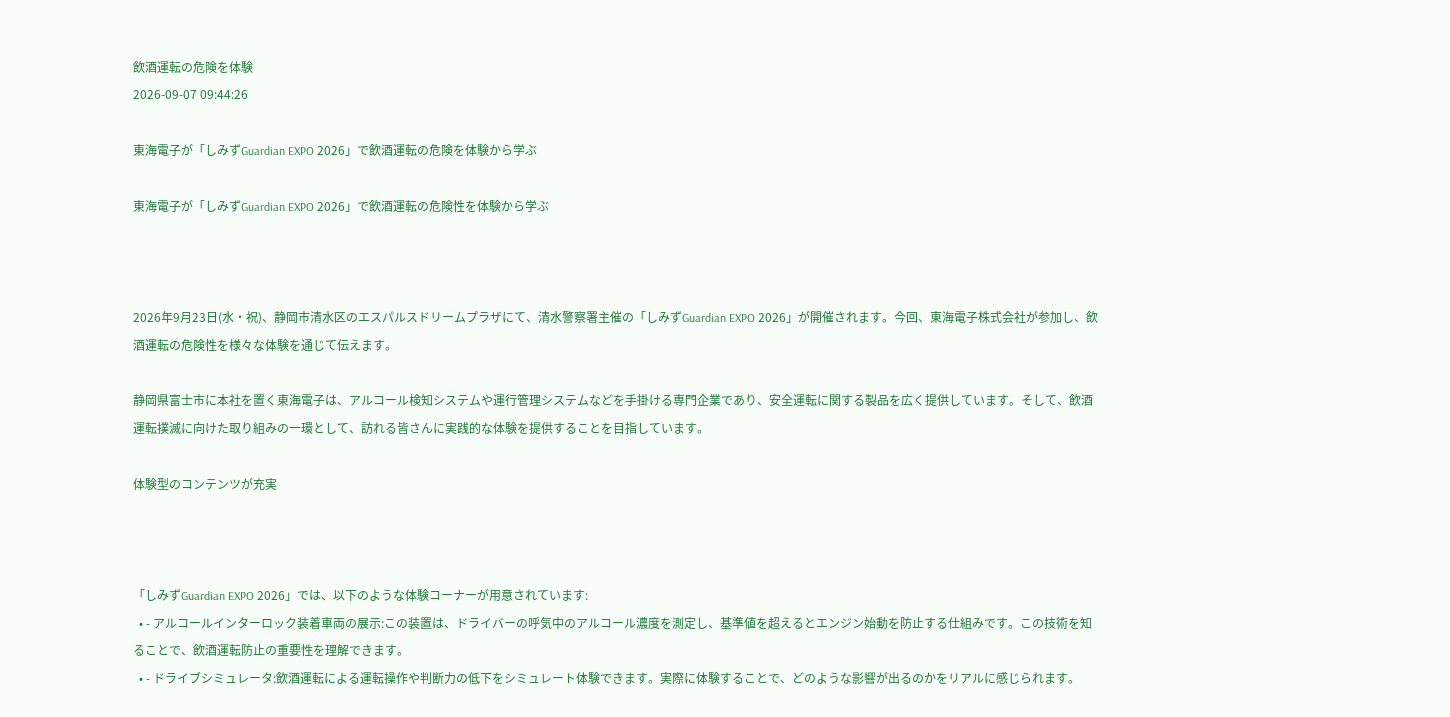飲酒運転の危険を体験
2026-09-07 09:44:26

東海電子が「しみずGuardian EXPO 2026」で飲酒運転の危険を体験から学ぶ

東海電子が「しみずGuardian EXPO 2026」で飲酒運転の危険性を体験から学ぶ



2026年9月23日(水・祝)、静岡市清水区のエスパルスドリームプラザにて、清水警察署主催の「しみずGuardian EXPO 2026」が開催されます。今回、東海電子株式会社が参加し、飲酒運転の危険性を様々な体験を通じて伝えます。

静岡県富士市に本社を置く東海電子は、アルコール検知システムや運行管理システムなどを手掛ける専門企業であり、安全運転に関する製品を広く提供しています。そして、飲酒運転撲滅に向けた取り組みの一環として、訪れる皆さんに実践的な体験を提供することを目指しています。

体験型のコンテンツが充実



「しみずGuardian EXPO 2026」では、以下のような体験コーナーが用意されています:
  • - アルコールインターロック装着車両の展示:この装置は、ドライバーの呼気中のアルコール濃度を測定し、基準値を超えるとエンジン始動を防止する仕組みです。この技術を知ることで、飲酒運転防止の重要性を理解できます。
  • - ドライブシミュレータ:飲酒運転による運転操作や判断力の低下をシミュレート体験できます。実際に体験することで、どのような影響が出るのかをリアルに感じられます。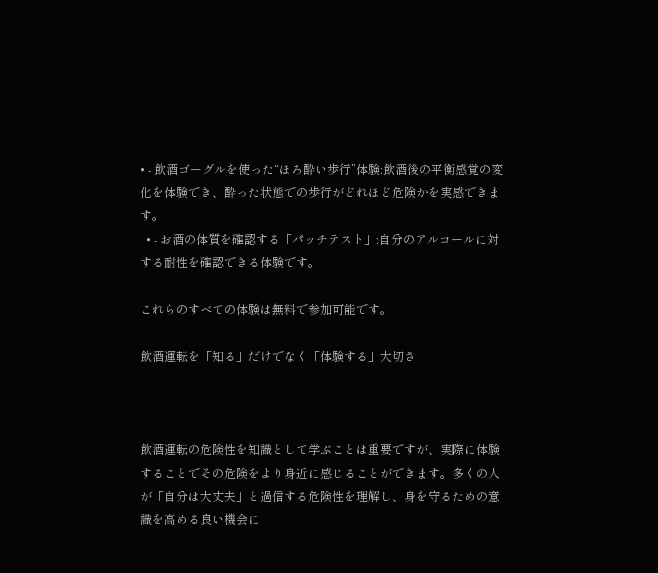• - 飲酒ゴーグルを使った“ほろ酔い歩行”体験:飲酒後の平衡感覚の変化を体験でき、酔った状態での歩行がどれほど危険かを実感できます。
  • - お酒の体質を確認する「パッチテスト」:自分のアルコールに対する耐性を確認できる体験です。

これらのすべての体験は無料で参加可能です。

飲酒運転を「知る」だけでなく「体験する」大切さ



飲酒運転の危険性を知識として学ぶことは重要ですが、実際に体験することでその危険をより身近に感じることができます。多くの人が「自分は大丈夫」と過信する危険性を理解し、身を守るための意識を高める良い機会に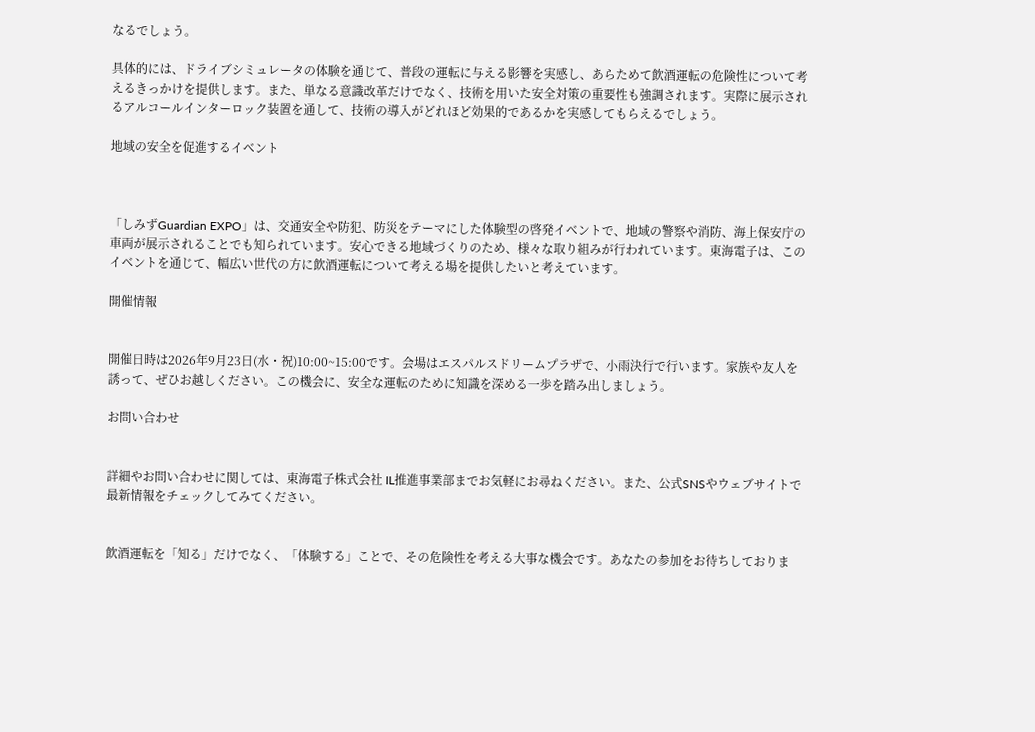なるでしょう。

具体的には、ドライブシミュレータの体験を通じて、普段の運転に与える影響を実感し、あらためて飲酒運転の危険性について考えるきっかけを提供します。また、単なる意識改革だけでなく、技術を用いた安全対策の重要性も強調されます。実際に展示されるアルコールインターロック装置を通して、技術の導入がどれほど効果的であるかを実感してもらえるでしょう。

地域の安全を促進するイベント



「しみずGuardian EXPO」は、交通安全や防犯、防災をテーマにした体験型の啓発イベントで、地域の警察や消防、海上保安庁の車両が展示されることでも知られています。安心できる地域づくりのため、様々な取り組みが行われています。東海電子は、このイベントを通じて、幅広い世代の方に飲酒運転について考える場を提供したいと考えています。

開催情報


開催日時は2026年9月23日(水・祝)10:00~15:00です。会場はエスパルスドリームプラザで、小雨決行で行います。家族や友人を誘って、ぜひお越しください。この機会に、安全な運転のために知識を深める一歩を踏み出しましょう。

お問い合わせ


詳細やお問い合わせに関しては、東海電子株式会社 IL推進事業部までお気軽にお尋ねください。また、公式SNSやウェブサイトで最新情報をチェックしてみてください。


飲酒運転を「知る」だけでなく、「体験する」ことで、その危険性を考える大事な機会です。あなたの参加をお待ちしておりま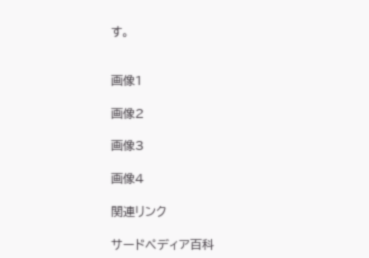す。


画像1

画像2

画像3

画像4

関連リンク

サードペディア百科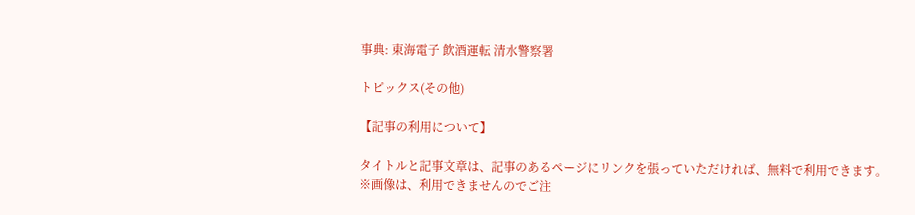事典: 東海電子 飲酒運転 清水警察署

トピックス(その他)

【記事の利用について】

タイトルと記事文章は、記事のあるページにリンクを張っていただければ、無料で利用できます。
※画像は、利用できませんのでご注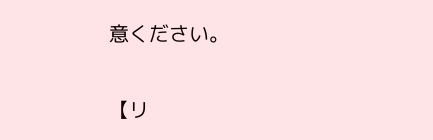意ください。

【リ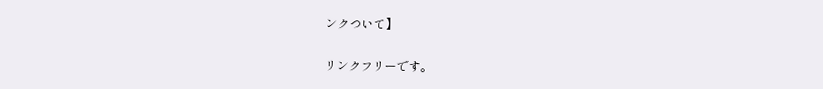ンクついて】

リンクフリーです。